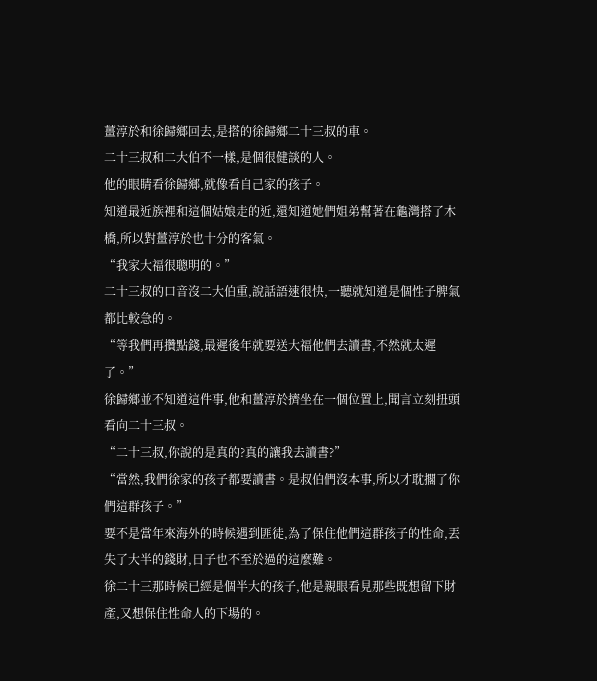薑淳於和徐歸鄉回去,是搭的徐歸鄉二十三叔的車。
二十三叔和二大伯不一樣,是個很健談的人。
他的眼睛看徐歸鄉,就像看自己家的孩子。
知道最近族裡和這個姑娘走的近,還知道她們姐弟幫著在龜灣搭了木橋,所以對薑淳於也十分的客氣。
“我家大福很聰明的。”
二十三叔的口音沒二大伯重,說話語速很快,一聽就知道是個性子脾氣都比較急的。
“等我們再攢點錢,最遲後年就要送大福他們去讀書,不然就太遲了。”
徐歸鄉並不知道這件事,他和薑淳於擠坐在一個位置上,聞言立刻扭頭看向二十三叔。
“二十三叔,你說的是真的?真的讓我去讀書?”
“當然,我們徐家的孩子都要讀書。是叔伯們沒本事,所以才耽擱了你們這群孩子。”
要不是當年來海外的時候遇到匪徒,為了保住他們這群孩子的性命,丟失了大半的錢財,日子也不至於過的這麼難。
徐二十三那時候已經是個半大的孩子,他是親眼看見那些既想留下財產,又想保住性命人的下場的。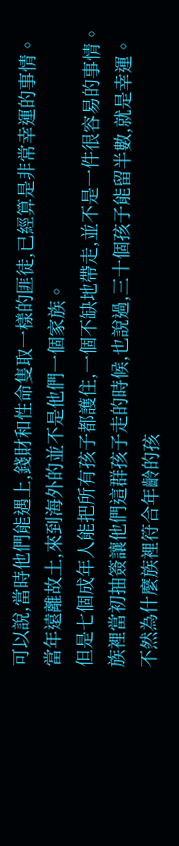可以說,當時他們能遇上,錢財和性命隻取一樣的匪徒,已經算是非常幸運的事情。
當年遠離故土,來到海外的並不是他們一個家族。
但是七個成年人能把所有孩子都護住,一個不缺地帶走,並不是一件很容易的事情。
族裡當初抽簽讓他們這群孩子走的時候,也說過,三十個孩子能留半數,就是幸運。
不然為什麼族裡符合年齡的孩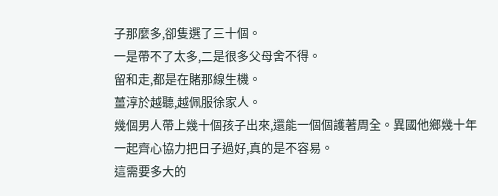子那麼多,卻隻選了三十個。
一是帶不了太多,二是很多父母舍不得。
留和走,都是在賭那線生機。
薑淳於越聽,越佩服徐家人。
幾個男人帶上幾十個孩子出來,還能一個個護著周全。異國他鄉幾十年一起齊心協力把日子過好,真的是不容易。
這需要多大的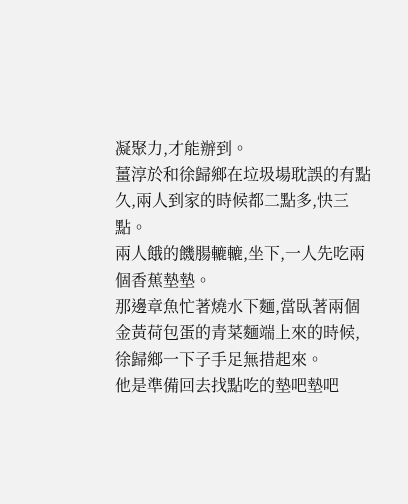凝聚力,才能辦到。
薑淳於和徐歸鄉在垃圾場耽誤的有點久,兩人到家的時候都二點多,快三點。
兩人餓的饑腸轆轆,坐下,一人先吃兩個香蕉墊墊。
那邊章魚忙著燒水下麵,當臥著兩個金黃荷包蛋的青菜麵端上來的時候,徐歸鄉一下子手足無措起來。
他是準備回去找點吃的墊吧墊吧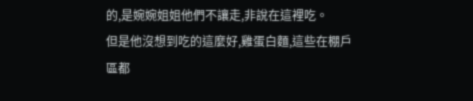的,是婉婉姐姐他們不讓走,非說在這裡吃。
但是他沒想到吃的這麼好,雞蛋白麵,這些在棚戶區都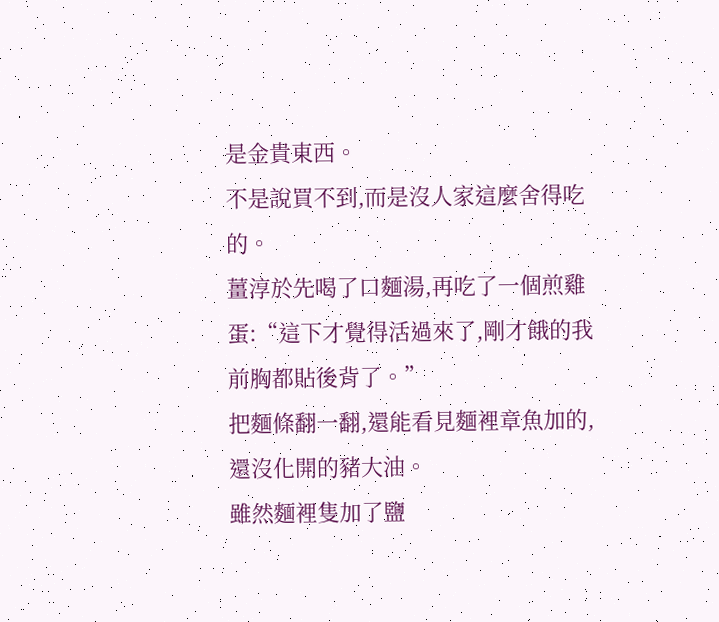是金貴東西。
不是說買不到,而是沒人家這麼舍得吃的。
薑淳於先喝了口麵湯,再吃了一個煎雞蛋:“這下才覺得活過來了,剛才餓的我前胸都貼後背了。”
把麵條翻一翻,還能看見麵裡章魚加的,還沒化開的豬大油。
雖然麵裡隻加了鹽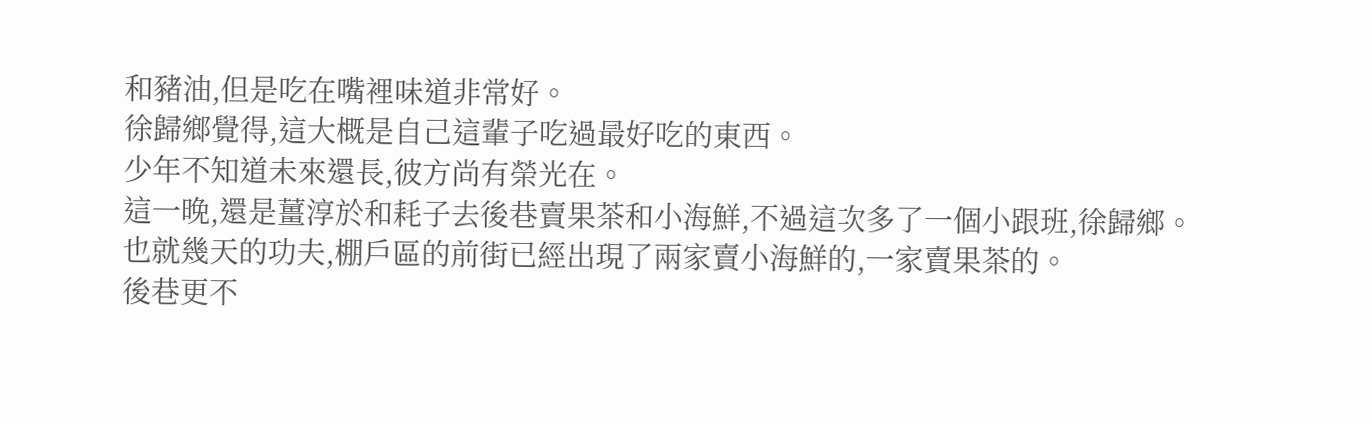和豬油,但是吃在嘴裡味道非常好。
徐歸鄉覺得,這大概是自己這輩子吃過最好吃的東西。
少年不知道未來還長,彼方尚有榮光在。
這一晚,還是薑淳於和耗子去後巷賣果茶和小海鮮,不過這次多了一個小跟班,徐歸鄉。
也就幾天的功夫,棚戶區的前街已經出現了兩家賣小海鮮的,一家賣果茶的。
後巷更不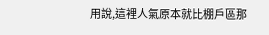用說,這裡人氣原本就比棚戶區那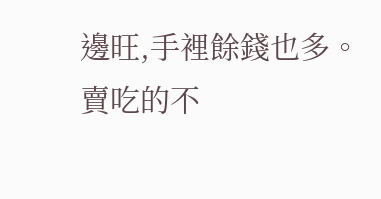邊旺,手裡餘錢也多。
賣吃的不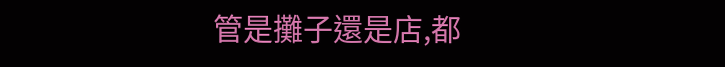管是攤子還是店,都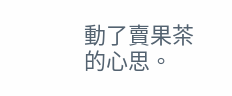動了賣果茶的心思。